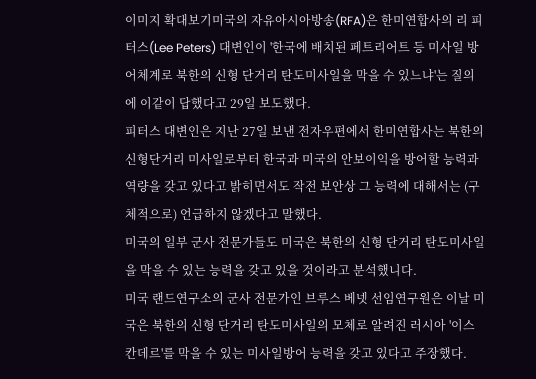이미지 확대보기미국의 자유아시아방송(RFA)은 한미연합사의 리 피터스(Lee Peters) 대변인이 '한국에 배치된 페트리어트 등 미사일 방어체계로 북한의 신형 단거리 탄도미사일을 막을 수 있느냐'는 질의에 이같이 답했다고 29일 보도했다.
피터스 대변인은 지난 27일 보낸 전자우편에서 한미연합사는 북한의 신형단거리 미사일로부터 한국과 미국의 안보이익을 방어할 능력과 역량을 갖고 있다고 밝히면서도 작전 보안상 그 능력에 대해서는 (구체적으로) 언급하지 않겠다고 말했다.
미국의 일부 군사 전문가들도 미국은 북한의 신형 단거리 탄도미사일을 막을 수 있는 능력을 갖고 있을 것이라고 분석했니다.
미국 랜드연구소의 군사 전문가인 브루스 베넷 선임연구원은 이날 미국은 북한의 신형 단거리 탄도미사일의 모체로 알려진 러시아 '이스칸데르'를 막을 수 있는 미사일방어 능력을 갖고 있다고 주장했다.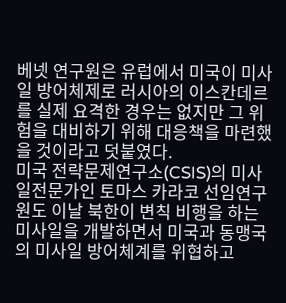베넷 연구원은 유럽에서 미국이 미사일 방어체제로 러시아의 이스칸데르를 실제 요격한 경우는 없지만 그 위험을 대비하기 위해 대응책을 마련했을 것이라고 덧붙였다.
미국 전략문제연구소(CSIS)의 미사일전문가인 토마스 카라코 선임연구원도 이날 북한이 변칙 비행을 하는 미사일을 개발하면서 미국과 동맹국의 미사일 방어체계를 위협하고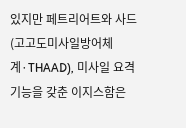있지만 페트리어트와 사드(고고도미사일방어체계·THAAD), 미사일 요격기능을 갖춘 이지스함은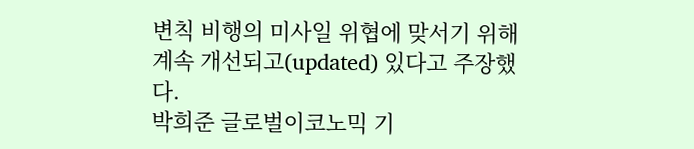변칙 비행의 미사일 위협에 맞서기 위해 계속 개선되고(updated) 있다고 주장했다.
박희준 글로벌이코노믹 기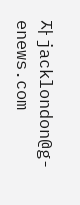자 jacklondon@g-enews.com